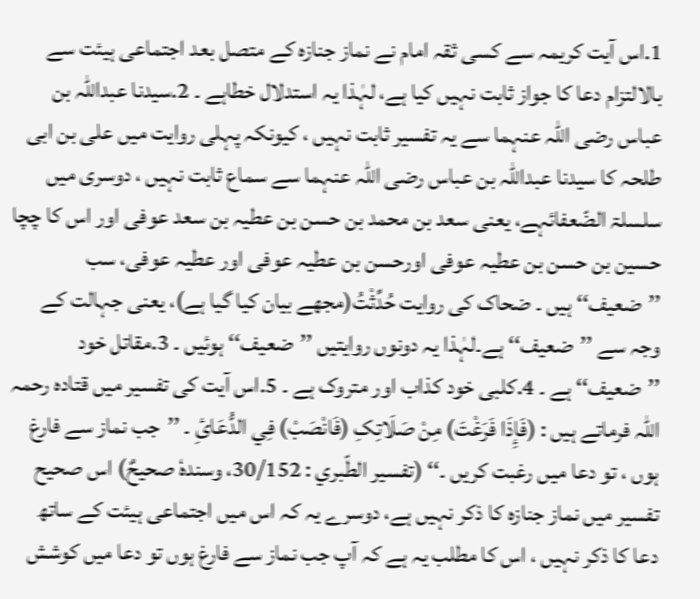1.اس آیت کریمہ سے کسی ثقہ امام نے نماز جنازہ کے متصل بعد اجتماعی ہیئت سے بالالتزام دعا کا جواز ثابت نہیں کیا ہے، لہٰذا یہ استدلال خطاہے ۔ 2.سیدنا عبداللہ بن عباس رضی اللہ عنہما سے یہ تفسیر ثابت نہیں ، کیونکہ پہلی روایت میں علی بن ابی طلحہ کا سیدنا عبداللہ بن عباس رضی اللہ عنہما سے سماع ثابت نہیں ، دوسری میں سلسلۃ الضّعفائہے، یعنی سعد بن محمد بن حسن بن عطیہ بن سعد عوفی اور اس کا چچا حسین بن حسن بن عطیہ عوفی اورحسن بن عطیہ عوفی اور عطیہ عوفی، سب ’’ضعیف‘‘ ہیں ۔ ضحاک کی روایت حُدِّثْتُ(مجھے بیان کیا گیا ہے)، یعنی جہالت کے وجہ سے ’’ضعیف‘‘ ہے۔لہٰذا یہ دونوں روایتیں ’’ضعیف‘‘ ہوئیں ۔ 3.مقاتل خود ’’ضعیف‘‘ ہے ۔ 4.کلبی خود کذاب اور متروک ہے ۔ 5.اس آیت کی تفسیر میں قتادہ رحمہ اللہ فرماتے ہیں : (فَإِذَا فَرَغْتَ) مِنْ صَلَاتِکِ (فَانْصَبْ) فِي الدُّعَائِ ۔ ’’جب نماز سے فارغ ہوں ، تو دعا میں رغبت کریں ۔‘‘ (تفسیر الطّبري : 30/152، وسندہٗ صحیحٌ) اس صحیح تفسیر میں نماز جنازہ کا ذکر نہیں ہے، دوسرے یہ کہ اس میں اجتماعی ہیئت کے ساتھ دعا کا ذکر نہیں ، اس کا مطلب یہ ہے کہ آپ جب نماز سے فارغ ہوں تو دعا میں کوشش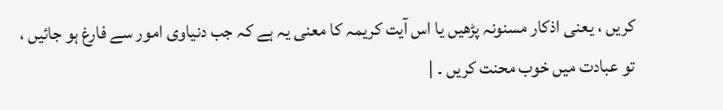کریں ، یعنی اذکار مسنونہ پڑھیں یا اس آیت کریمہ کا معنی یہ ہے کہ جب دنیاوی امور سے فارغ ہو جائیں ، تو عبادت میں خوب محنت کریں ۔ |